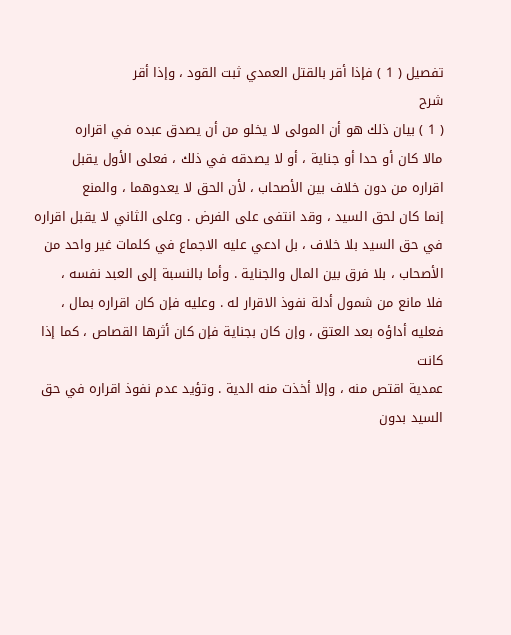تفصيل ( 1 ) فإذا أقر بالقتل العمدي ثبت القود ، وإذا أقر
شرح
( 1 ) بيان ذلك هو أن المولى لا يخلو من أن يصدق عبده في اقراره
مالا كان أو حدا أو جناية ، أو لا يصدقه في ذلك ، فعلى الأول يقبل
اقراره من دون خلاف بين الأصحاب ، لأن الحق لا يعدوهما ، والمنع
إنما كان لحق السيد ، وقد انتفى على الفرض . وعلى الثاني لا يقبل اقراره
في حق السيد بلا خلاف ، بل ادعي عليه الاجماع في كلمات غير واحد من
الأصحاب ، بلا فرق بين المال والجناية . وأما بالنسبة إلى العبد نفسه ،
فلا مانع من شمول أدلة نفوذ الاقرار له . وعليه فإن كان اقراره بمال ،
فعليه أداؤه بعد العتق ، وإن كان بجناية فإن كان أثرها القصاص ، كما إذا كانت
عمدية اقتص منه ، وإلا أخذت منه الدية . وتؤيد عدم نفوذ اقراره في حق
السيد بدون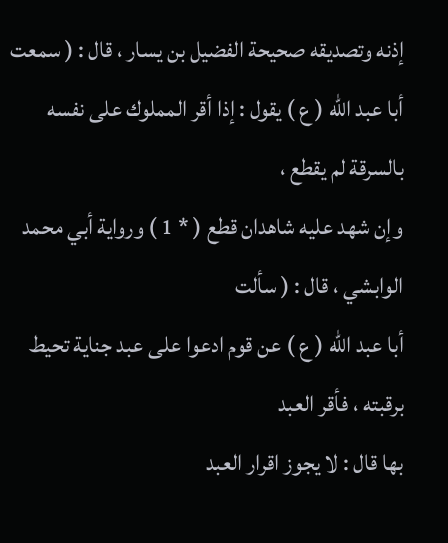إذنه وتصديقه صحيحة الفضيل بن يسار ، قال : ( سمعت
أبا عبد الله ( ع ) يقول : إذا أقر المملوك على نفسه بالسرقة لم يقطع ،
وإن شهد عليه شاهدان قطع ( * 1 ) ورواية أبي محمد الوابشي ، قال : ( سألت
أبا عبد الله ( ع ) عن قوم ادعوا على عبد جناية تحيط برقبته ، فأقر العبد
بها قال : لا يجوز اقرار العبد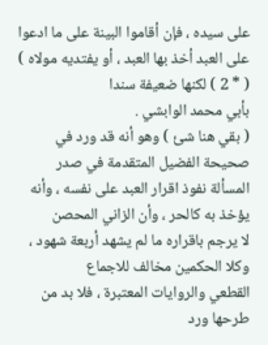على سيده ، فإن أقاموا البينة على ما ادعوا
على العبد أخذ بها العبد ، أو يفتديه مولاه ) ( * 2 ) لكنها ضعيفة سندا
بأبي محمد الوابشي .
( بقي هنا شئ ) وهو أنه قد ورد في صحيحة الفضيل المتقدمة في صدر
المسألة نفوذ اقرار العبد على نفسه ، وأنه يؤخذ به كالحر ، وأن الزاني المحصن
لا يرجم باقراره ما لم يشهد أربعة شهود ، وكلا الحكمين مخالف للاجماع
القطعي والروايات المعتبرة ، فلا بد من طرحها ورد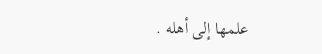علمها إلى أهله .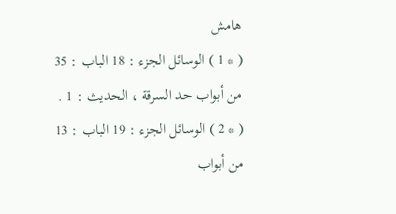هامش
( * 1 ) الوسائل الجزء : 18 الباب : 35 من أبواب حد السرقة ، الحديث : 1 .
( * 2 ) الوسائل الجزء : 19 الباب : 13 من أبواب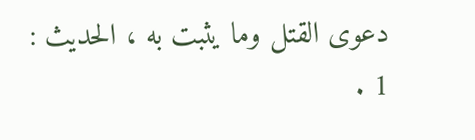دعوى القتل وما يثبت به ، الحديث : 1 .